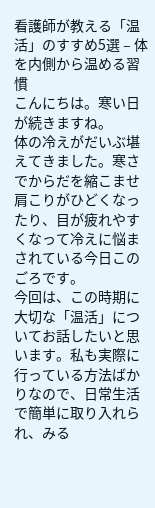看護師が教える「温活」のすすめ5選 – 体を内側から温める習慣
こんにちは。寒い日が続きますね。
体の冷えがだいぶ堪えてきました。寒さでからだを縮こませ肩こりがひどくなったり、目が疲れやすくなって冷えに悩まされている今日このごろです。
今回は、この時期に大切な「温活」についてお話したいと思います。私も実際に行っている方法ばかりなので、日常生活で簡単に取り入れられ、みる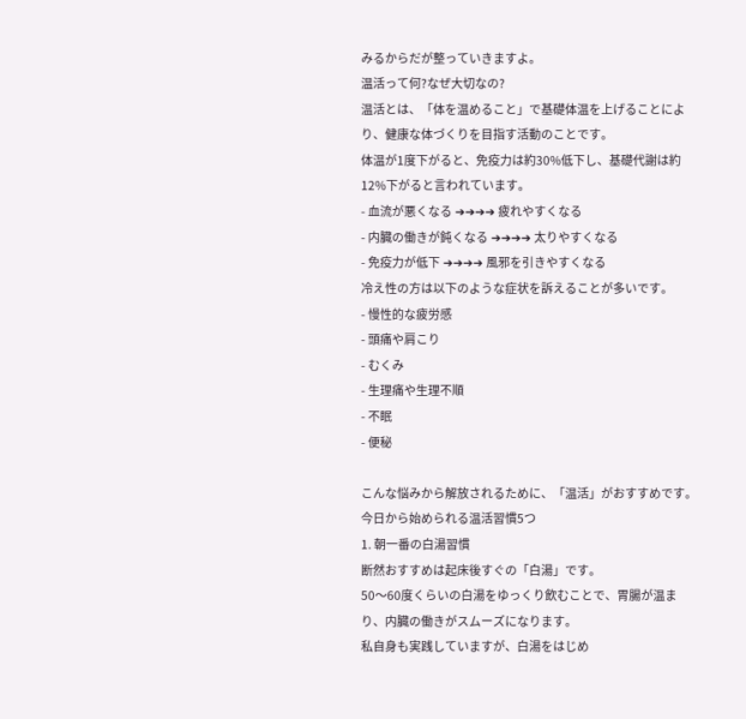みるからだが整っていきますよ。
温活って何?なぜ大切なの?
温活とは、「体を温めること」で基礎体温を上げることにより、健康な体づくりを目指す活動のことです。
体温が1度下がると、免疫力は約30%低下し、基礎代謝は約12%下がると言われています。
- 血流が悪くなる ➔➔➔➔ 疲れやすくなる
- 内臓の働きが鈍くなる ➔➔➔➔ 太りやすくなる
- 免疫力が低下 ➔➔➔➔ 風邪を引きやすくなる
冷え性の方は以下のような症状を訴えることが多いです。
- 慢性的な疲労感
- 頭痛や肩こり
- むくみ
- 生理痛や生理不順
- 不眠
- 便秘

こんな悩みから解放されるために、「温活」がおすすめです。
今日から始められる温活習慣5つ
1. 朝一番の白湯習慣
断然おすすめは起床後すぐの「白湯」です。
50〜60度くらいの白湯をゆっくり飲むことで、胃腸が温まり、内臓の働きがスムーズになります。
私自身も実践していますが、白湯をはじめ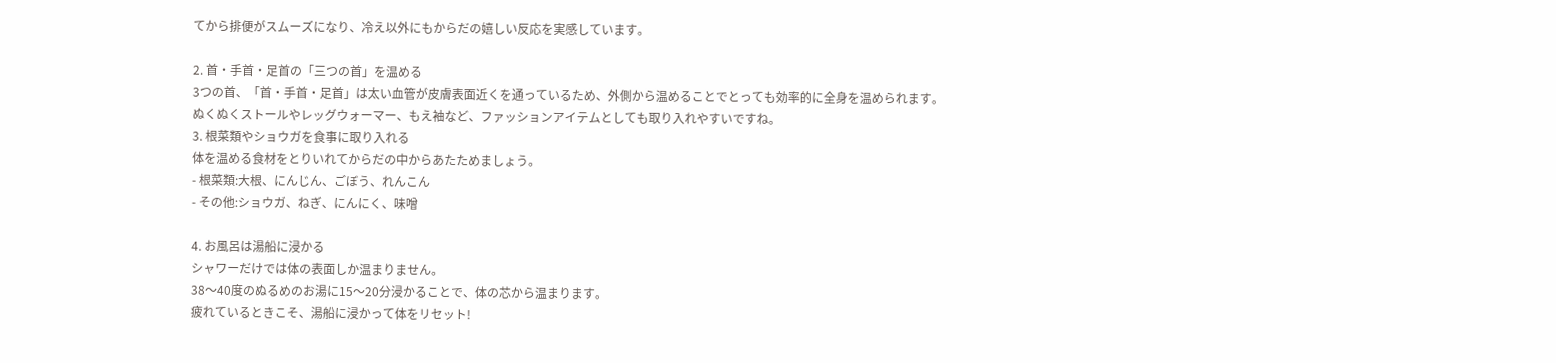てから排便がスムーズになり、冷え以外にもからだの嬉しい反応を実感しています。

2. 首・手首・足首の「三つの首」を温める
3つの首、「首・手首・足首」は太い血管が皮膚表面近くを通っているため、外側から温めることでとっても効率的に全身を温められます。
ぬくぬくストールやレッグウォーマー、もえ袖など、ファッションアイテムとしても取り入れやすいですね。
3. 根菜類やショウガを食事に取り入れる
体を温める食材をとりいれてからだの中からあたためましょう。
- 根菜類:大根、にんじん、ごぼう、れんこん
- その他:ショウガ、ねぎ、にんにく、味噌

4. お風呂は湯船に浸かる
シャワーだけでは体の表面しか温まりません。
38〜40度のぬるめのお湯に15〜20分浸かることで、体の芯から温まります。
疲れているときこそ、湯船に浸かって体をリセット!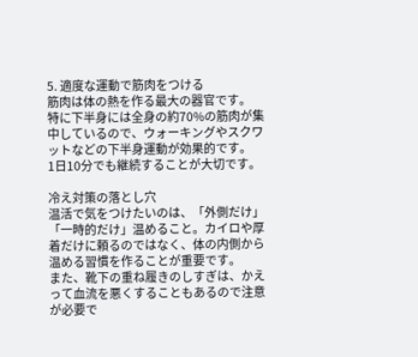5. 適度な運動で筋肉をつける
筋肉は体の熱を作る最大の器官です。
特に下半身には全身の約70%の筋肉が集中しているので、ウォーキングやスクワットなどの下半身運動が効果的です。
1日10分でも継続することが大切です。

冷え対策の落とし穴
温活で気をつけたいのは、「外側だけ」「一時的だけ」温めること。カイロや厚着だけに頼るのではなく、体の内側から温める習慣を作ることが重要です。
また、靴下の重ね履きのしすぎは、かえって血流を悪くすることもあるので注意が必要で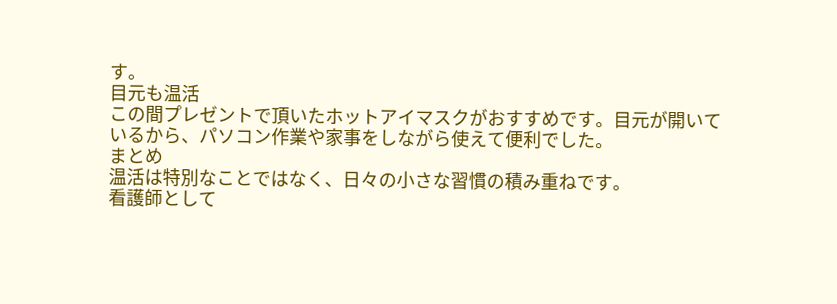す。
目元も温活
この間プレゼントで頂いたホットアイマスクがおすすめです。目元が開いているから、パソコン作業や家事をしながら使えて便利でした。
まとめ
温活は特別なことではなく、日々の小さな習慣の積み重ねです。
看護師として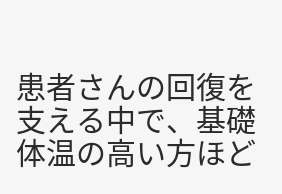患者さんの回復を支える中で、基礎体温の高い方ほど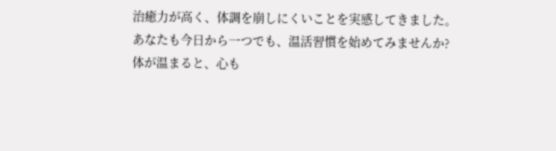治癒力が高く、体調を崩しにくいことを実感してきました。
あなたも今日から一つでも、温活習慣を始めてみませんか?
体が温まると、心も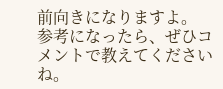前向きになりますよ。
参考になったら、ぜひコメントで教えてくださいね。